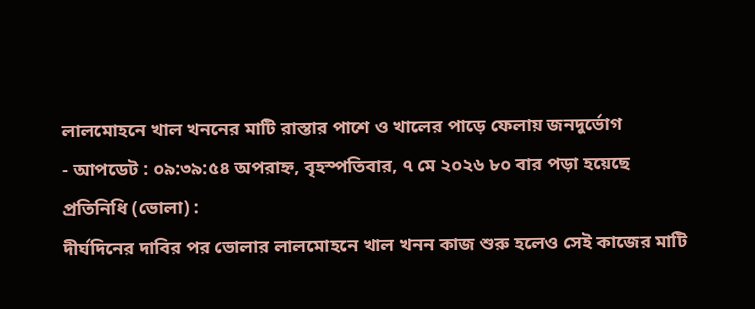লালমোহনে খাল খননের মাটি রাস্তার পাশে ও খালের পাড়ে ফেলায় জনদুর্ভোগ
- আপডেট : ০৯:৩৯:৫৪ অপরাহ্ন, বৃহস্পতিবার, ৭ মে ২০২৬ ৮০ বার পড়া হয়েছে
প্রতিনিধি (ভোলা) :
দীর্ঘদিনের দাবির পর ভোলার লালমোহনে খাল খনন কাজ শুরু হলেও সেই কাজের মাটি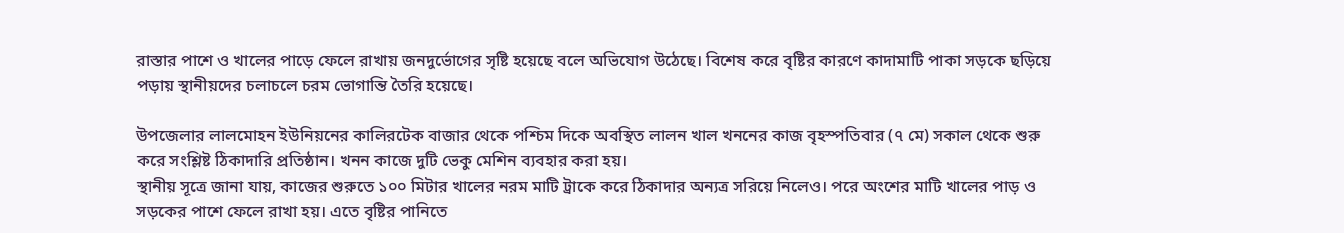রাস্তার পাশে ও খালের পাড়ে ফেলে রাখায় জনদুর্ভোগের সৃষ্টি হয়েছে বলে অভিযোগ উঠেছে। বিশেষ করে বৃষ্টির কারণে কাদামাটি পাকা সড়কে ছড়িয়ে পড়ায় স্থানীয়দের চলাচলে চরম ভোগান্তি তৈরি হয়েছে।

উপজেলার লালমোহন ইউনিয়নের কালিরটেক বাজার থেকে পশ্চিম দিকে অবস্থিত লালন খাল খননের কাজ বৃহস্পতিবার (৭ মে) সকাল থেকে শুরু করে সংশ্লিষ্ট ঠিকাদারি প্রতিষ্ঠান। খনন কাজে দুটি ভেকু মেশিন ব্যবহার করা হয়।
স্থানীয় সূত্রে জানা যায়, কাজের শুরুতে ১০০ মিটার খালের নরম মাটি ট্রাকে করে ঠিকাদার অন্যত্র সরিয়ে নিলেও। পরে অংশের মাটি খালের পাড় ও সড়কের পাশে ফেলে রাখা হয়। এতে বৃষ্টির পানিতে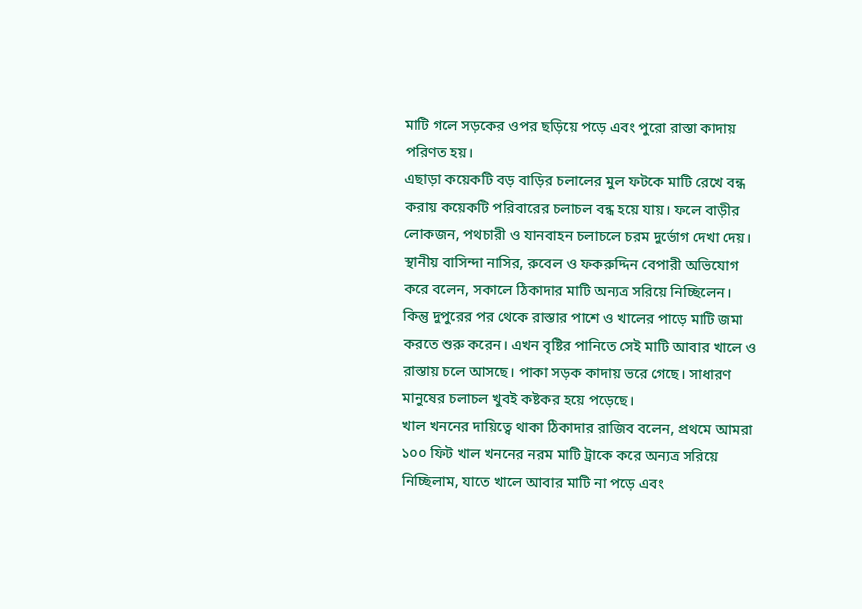মাটি গলে সড়কের ওপর ছড়িয়ে পড়ে এবং পুরো রাস্তা কাদায় পরিণত হয়।
এছাড়া কয়েকটি বড় বাড়ির চলালের মুল ফটকে মাটি রেখে বন্ধ করায় কয়েকটি পরিবারের চলাচল বন্ধ হয়ে যায়। ফলে বাড়ীর লোকজন, পথচারী ও যানবাহন চলাচলে চরম দুর্ভোগ দেখা দেয়।
স্থানীয় বাসিন্দা নাসির, রুবেল ও ফকরুদ্দিন বেপারী অভিযোগ করে বলেন, সকালে ঠিকাদার মাটি অন্যত্র সরিয়ে নিচ্ছিলেন। কিন্তু দুপুরের পর থেকে রাস্তার পাশে ও খালের পাড়ে মাটি জমা করতে শুরু করেন। এখন বৃষ্টির পানিতে সেই মাটি আবার খালে ও রাস্তায় চলে আসছে। পাকা সড়ক কাদায় ভরে গেছে। সাধারণ মানুষের চলাচল খুবই কষ্টকর হয়ে পড়েছে।
খাল খননের দায়িত্বে থাকা ঠিকাদার রাজিব বলেন, প্রথমে আমরা ১০০ ফিট খাল খননের নরম মাটি ট্রাকে করে অন্যত্র সরিয়ে নিচ্ছিলাম, যাতে খালে আবার মাটি না পড়ে এবং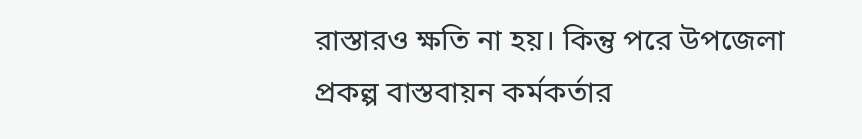রাস্তারও ক্ষতি না হয়। কিন্তু পরে উপজেলা প্রকল্প বাস্তবায়ন কর্মকর্তার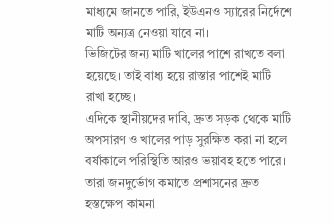মাধ্যমে জানতে পারি, ইউএনও স্যারের নির্দেশে মাটি অন্যত্র নেওয়া যাবে না।
ভিজিটের জন্য মাটি খালের পাশে রাখতে বলা হয়েছে। তাই বাধ্য হয়ে রাস্তার পাশেই মাটি রাখা হচ্ছে।
এদিকে স্থানীয়দের দাবি, দ্রুত সড়ক থেকে মাটি অপসারণ ও খালের পাড় সুরক্ষিত করা না হলে বর্ষাকালে পরিস্থিতি আরও ভয়াবহ হতে পারে। তারা জনদুর্ভোগ কমাতে প্রশাসনের দ্রুত হস্তক্ষেপ কামনা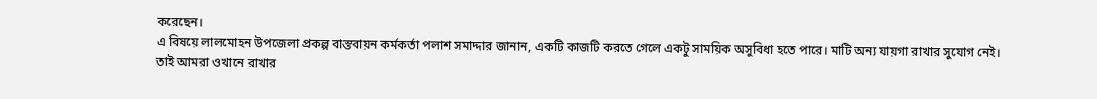করেছেন।
এ বিষয়ে লালমোহন উপজেলা প্রকল্প বাস্তবায়ন কর্মকর্তা পলাশ সমাদ্দার জানান, একটি কাজটি করতে গেলে একটু সাময়িক অসুবিধা হতে পারে। মাটি অন্য যায়গা রাখার সুযোগ নেই। তাই আমরা ওখানে রাখার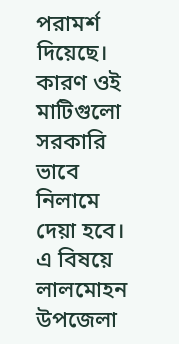পরামর্শ দিয়েছে। কারণ ওই মাটিগুলো সরকারি ভাবে নিলামে দেয়া হবে।
এ বিষয়ে লালমোহন উপজেলা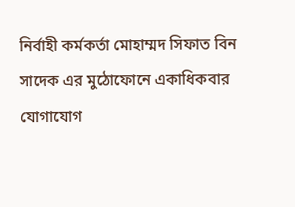নির্বাহী কর্মকর্তা মোহাম্মদ সিফাত বিন সাদেক এর মুঠোফোনে একাধিকবার যোগাযোগ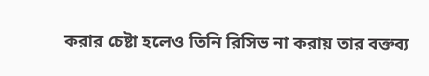করার চেষ্টা হলেও তিনি রিসিভ না করায় তার বক্তব্য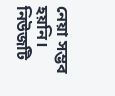নেয়া সম্ভব হয়নি।
নিউজটি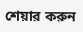শেয়ার করুন